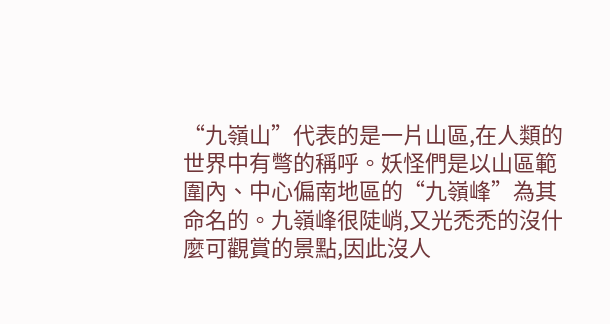“九嶺山”代表的是一片山區,在人類的世界中有彆的稱呼。妖怪們是以山區範圍內、中心偏南地區的“九嶺峰”為其命名的。九嶺峰很陡峭,又光禿禿的沒什麼可觀賞的景點,因此沒人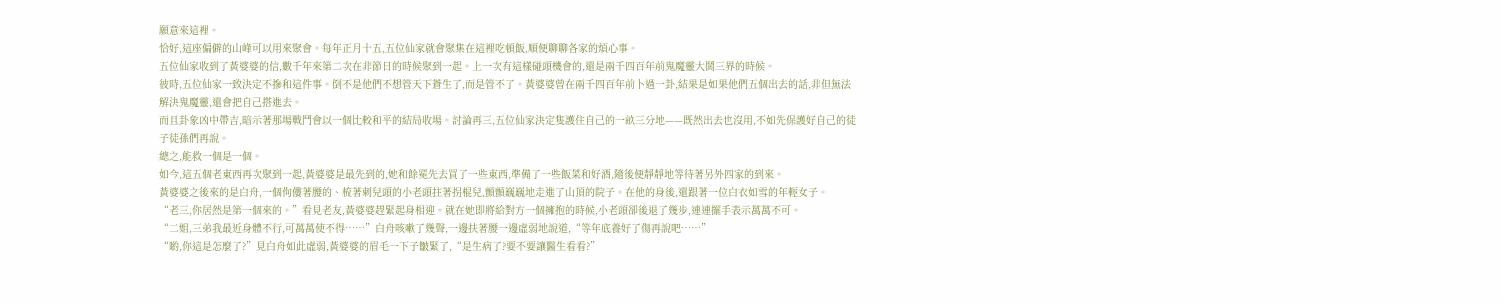願意來這裡。
恰好,這座偏僻的山峰可以用來聚會。每年正月十五,五位仙家就會聚集在這裡吃頓飯,順便聊聊各家的煩心事。
五位仙家收到了黃婆婆的信,數千年來第二次在非節日的時候聚到一起。上一次有這樣碰頭機會的,還是兩千四百年前鬼魔靈大鬨三界的時候。
彼時,五位仙家一致決定不摻和這件事。倒不是他們不想管天下蒼生了,而是管不了。黃婆婆曾在兩千四百年前卜過一卦,結果是如果他們五個出去的話,非但無法解決鬼魔靈,還會把自己搭進去。
而且卦象凶中帶吉,暗示著那場戰鬥會以一個比較和平的結局收場。討論再三,五位仙家決定隻護住自己的一畝三分地——既然出去也沒用,不如先保護好自己的徒子徒孫們再說。
總之,能救一個是一個。
如今,這五個老東西再次聚到一起,黃婆婆是最先到的,她和餘冕先去買了一些東西,準備了一些飯菜和好酒,隨後便靜靜地等待著另外四家的到來。
黃婆婆之後來的是白舟,一個佝僂著腰的、梳著刺兒頭的小老頭拄著拐棍兒,顫顫巍巍地走進了山頂的院子。在他的身後,還跟著一位白衣如雪的年輕女子。
“老三,你居然是第一個來的。”看見老友,黃婆婆趕緊起身相迎。就在她即將給對方一個擁抱的時候,小老頭卻後退了幾步,連連擺手表示萬萬不可。
“二姐,三弟我最近身體不行,可萬萬使不得……”白舟咳嗽了幾聲,一邊扶著腰一邊虛弱地說道,“等年底養好了傷再說吧……”
“喲,你這是怎麼了?”見白舟如此虛弱,黃婆婆的眉毛一下子皺緊了,“是生病了?要不要讓醫生看看?”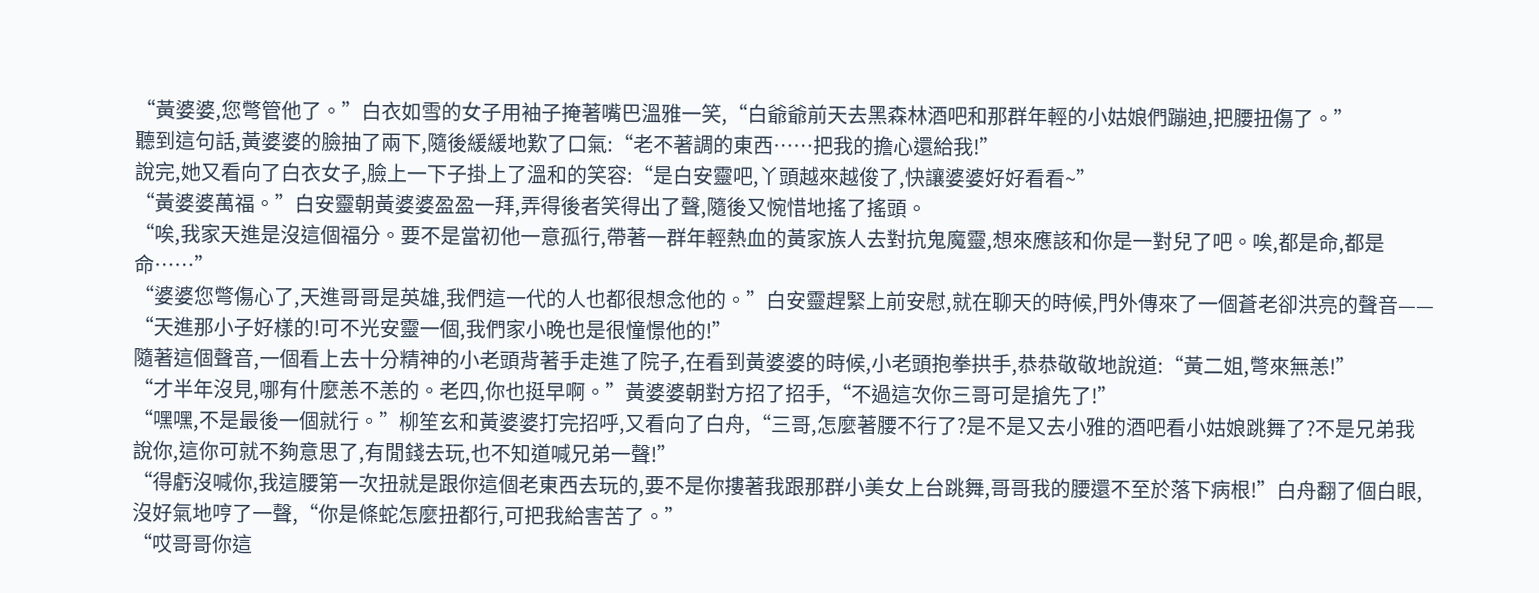“黃婆婆,您彆管他了。”白衣如雪的女子用袖子掩著嘴巴溫雅一笑,“白爺爺前天去黑森林酒吧和那群年輕的小姑娘們蹦迪,把腰扭傷了。”
聽到這句話,黃婆婆的臉抽了兩下,隨後緩緩地歎了口氣:“老不著調的東西……把我的擔心還給我!”
說完,她又看向了白衣女子,臉上一下子掛上了溫和的笑容:“是白安靈吧,丫頭越來越俊了,快讓婆婆好好看看~”
“黃婆婆萬福。”白安靈朝黃婆婆盈盈一拜,弄得後者笑得出了聲,隨後又惋惜地搖了搖頭。
“唉,我家天進是沒這個福分。要不是當初他一意孤行,帶著一群年輕熱血的黃家族人去對抗鬼魔靈,想來應該和你是一對兒了吧。唉,都是命,都是命……”
“婆婆您彆傷心了,天進哥哥是英雄,我們這一代的人也都很想念他的。”白安靈趕緊上前安慰,就在聊天的時候,門外傳來了一個蒼老卻洪亮的聲音——
“天進那小子好樣的!可不光安靈一個,我們家小晚也是很憧憬他的!”
隨著這個聲音,一個看上去十分精神的小老頭背著手走進了院子,在看到黃婆婆的時候,小老頭抱拳拱手,恭恭敬敬地說道:“黃二姐,彆來無恙!”
“才半年沒見,哪有什麼恙不恙的。老四,你也挺早啊。”黃婆婆朝對方招了招手,“不過這次你三哥可是搶先了!”
“嘿嘿,不是最後一個就行。”柳笙玄和黃婆婆打完招呼,又看向了白舟,“三哥,怎麼著腰不行了?是不是又去小雅的酒吧看小姑娘跳舞了?不是兄弟我說你,這你可就不夠意思了,有閒錢去玩,也不知道喊兄弟一聲!”
“得虧沒喊你,我這腰第一次扭就是跟你這個老東西去玩的,要不是你摟著我跟那群小美女上台跳舞,哥哥我的腰還不至於落下病根!”白舟翻了個白眼,沒好氣地哼了一聲,“你是條蛇怎麼扭都行,可把我給害苦了。”
“哎哥哥你這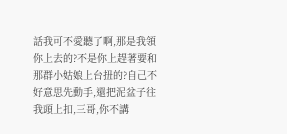話我可不愛聽了啊,那是我領你上去的?不是你上趕著要和那群小姑娘上台扭的?自己不好意思先動手,還把泥盆子往我頭上扣,三哥,你不講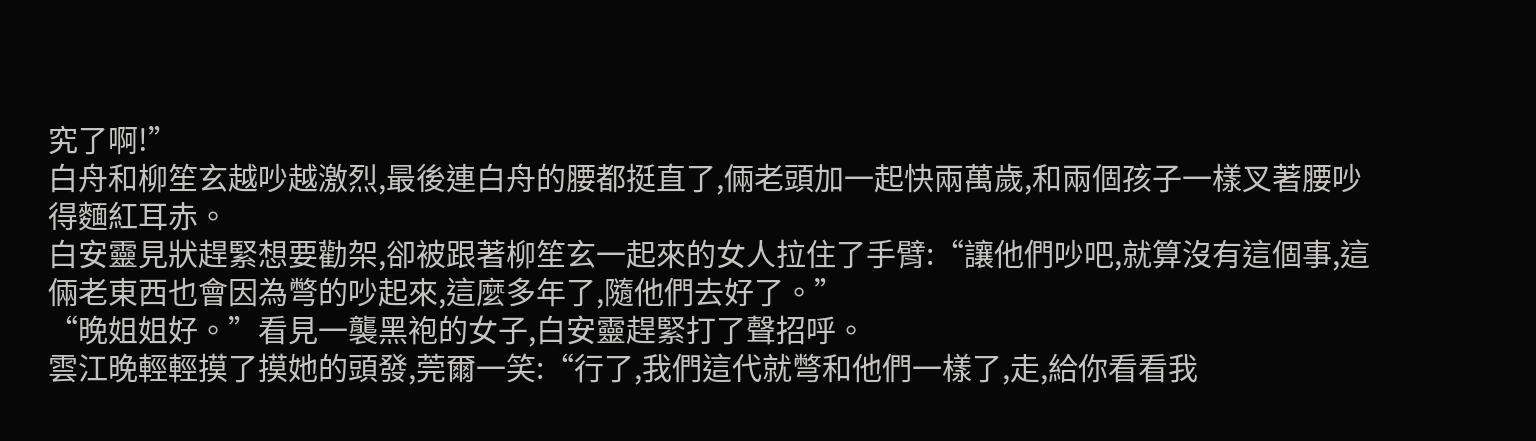究了啊!”
白舟和柳笙玄越吵越激烈,最後連白舟的腰都挺直了,倆老頭加一起快兩萬歲,和兩個孩子一樣叉著腰吵得麵紅耳赤。
白安靈見狀趕緊想要勸架,卻被跟著柳笙玄一起來的女人拉住了手臂:“讓他們吵吧,就算沒有這個事,這倆老東西也會因為彆的吵起來,這麼多年了,隨他們去好了。”
“晚姐姐好。”看見一襲黑袍的女子,白安靈趕緊打了聲招呼。
雲江晚輕輕摸了摸她的頭發,莞爾一笑:“行了,我們這代就彆和他們一樣了,走,給你看看我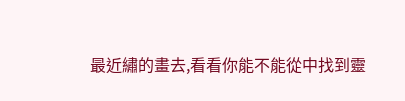最近繡的畫去,看看你能不能從中找到靈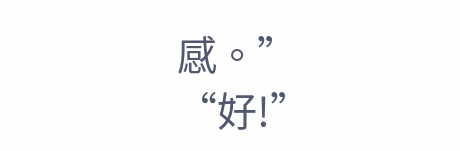感。”
“好!”